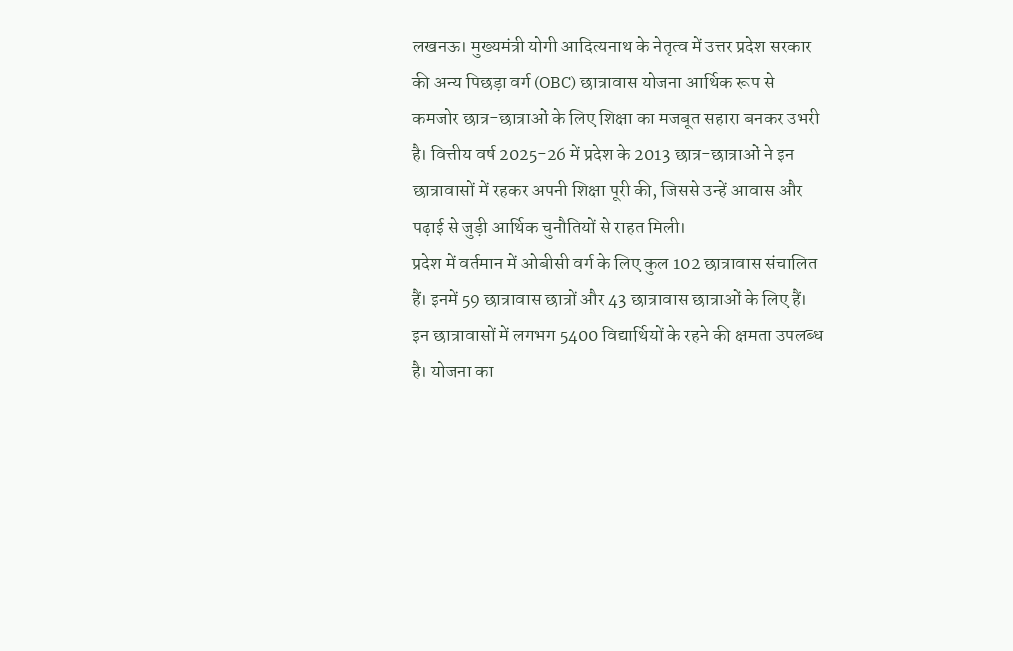लखनऊ। मुख्यमंत्री योगी आदित्यनाथ के नेतृत्व में उत्तर प्रदेश सरकार की अन्य पिछड़ा वर्ग (OBC) छात्रावास योजना आर्थिक रूप से कमजोर छात्र-छात्राओं के लिए शिक्षा का मजबूत सहारा बनकर उभरी है। वित्तीय वर्ष 2025-26 में प्रदेश के 2013 छात्र-छात्राओं ने इन छात्रावासों में रहकर अपनी शिक्षा पूरी की, जिससे उन्हें आवास और पढ़ाई से जुड़ी आर्थिक चुनौतियों से राहत मिली।
प्रदेश में वर्तमान में ओबीसी वर्ग के लिए कुल 102 छात्रावास संचालित हैं। इनमें 59 छात्रावास छात्रों और 43 छात्रावास छात्राओं के लिए हैं। इन छात्रावासों में लगभग 5400 विद्यार्थियों के रहने की क्षमता उपलब्ध है। योजना का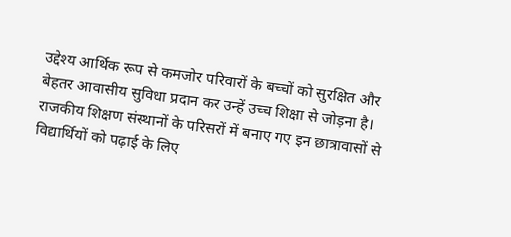उद्देश्य आर्थिक रूप से कमजोर परिवारों के बच्चों को सुरक्षित और बेहतर आवासीय सुविधा प्रदान कर उन्हें उच्च शिक्षा से जोड़ना है। राजकीय शिक्षण संस्थानों के परिसरों में बनाए गए इन छात्रावासों से विद्यार्थियों को पढ़ाई के लिए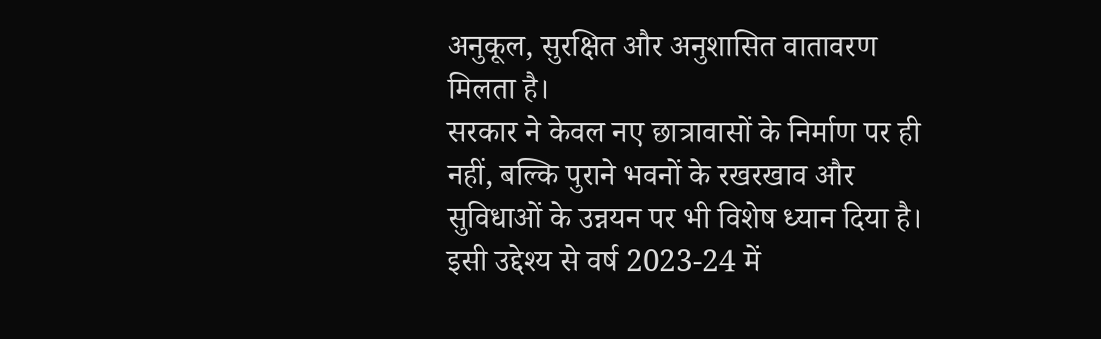अनुकूल, सुरक्षित और अनुशासित वातावरण मिलता है।
सरकार ने केवल नए छात्रावासों के निर्माण पर ही नहीं, बल्कि पुराने भवनों के रखरखाव और सुविधाओं के उन्नयन पर भी विशेष ध्यान दिया है। इसी उद्देश्य से वर्ष 2023-24 में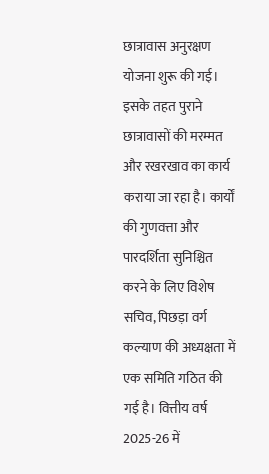छात्रावास अनुरक्षण योजना शुरू की गई। इसके तहत पुराने छात्रावासों की मरम्मत और रखरखाव का कार्य कराया जा रहा है। कार्यों की गुणवत्ता और पारदर्शिता सुनिश्चित करने के लिए विशेष सचिव, पिछड़ा वर्ग कल्याण की अध्यक्षता में एक समिति गठित की गई है। वित्तीय वर्ष 2025-26 में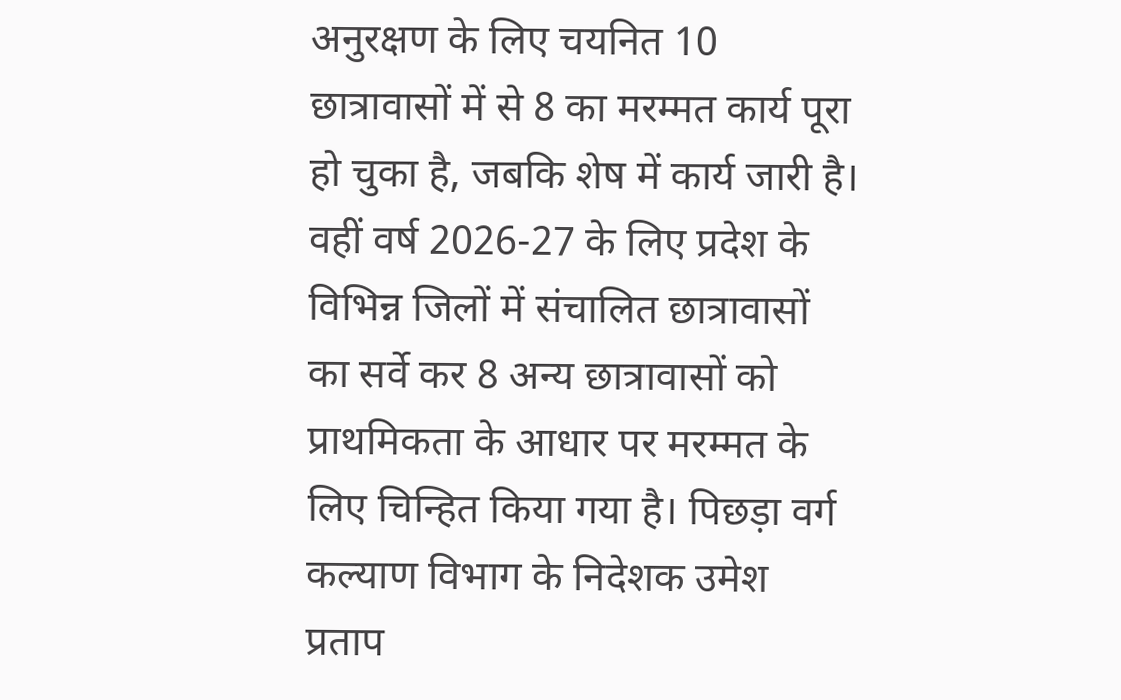अनुरक्षण के लिए चयनित 10 छात्रावासों में से 8 का मरम्मत कार्य पूरा हो चुका है, जबकि शेष में कार्य जारी है।
वहीं वर्ष 2026-27 के लिए प्रदेश के विभिन्न जिलों में संचालित छात्रावासों का सर्वे कर 8 अन्य छात्रावासों को प्राथमिकता के आधार पर मरम्मत के लिए चिन्हित किया गया है। पिछड़ा वर्ग कल्याण विभाग के निदेशक उमेश प्रताप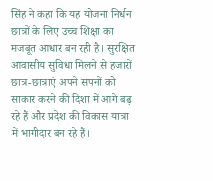सिंह ने कहा कि यह योजना निर्धन छात्रों के लिए उच्च शिक्षा का मजबूत आधार बन रही है। सुरक्षित आवासीय सुविधा मिलने से हजारों छात्र-छात्राएं अपने सपनों को साकार करने की दिशा में आगे बढ़ रहे हैं और प्रदेश की विकास यात्रा में भागीदार बन रहे हैं।